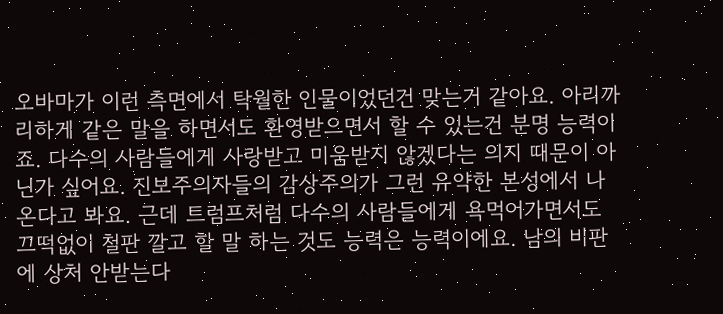오바마가 이런 측면에서 탁월한 인물이었던건 맞는거 같아요. 아리까리하게 같은 말을 하면서도 환영받으면서 할 수 있는건 분명 능력이죠. 다수의 사람들에게 사랑받고 미움받지 않겠다는 의지 때문이 아닌가 싶어요. 진보주의자들의 감상주의가 그런 유약한 본성에서 나온다고 봐요. 근데 트럼프처럼 다수의 사람들에게 욕먹어가면서도 끄떡없이 철판 깔고 할 말 하는 것도 능력은 능력이에요. 남의 비판에 상처 안받는다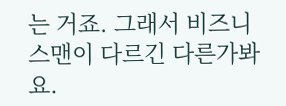는 거죠. 그래서 비즈니스맨이 다르긴 다른가봐요.